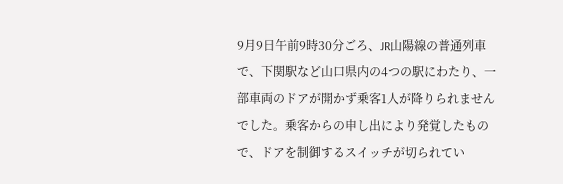9月9日午前9時30分ごろ、JR山陽線の普通列車で、下関駅など山口県内の4つの駅にわたり、一部車両のドアが開かず乗客1人が降りられませんでした。乗客からの申し出により発覚したもので、ドアを制御するスイッチが切られてい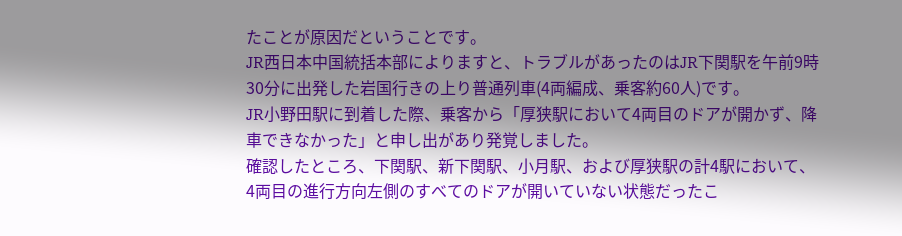たことが原因だということです。
JR西日本中国統括本部によりますと、トラブルがあったのはJR下関駅を午前9時30分に出発した岩国行きの上り普通列車(4両編成、乗客約60人)です。
JR小野田駅に到着した際、乗客から「厚狭駅において4両目のドアが開かず、降車できなかった」と申し出があり発覚しました。
確認したところ、下関駅、新下関駅、小月駅、および厚狭駅の計4駅において、4両目の進行方向左側のすべてのドアが開いていない状態だったこ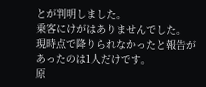とが判明しました。
乗客にけがはありませんでした。
現時点で降りられなかったと報告があったのは1人だけです。
原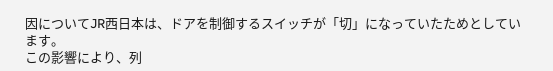因についてJR西日本は、ドアを制御するスイッチが「切」になっていたためとしています。
この影響により、列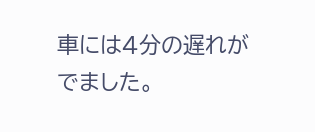車には4分の遅れがでました。